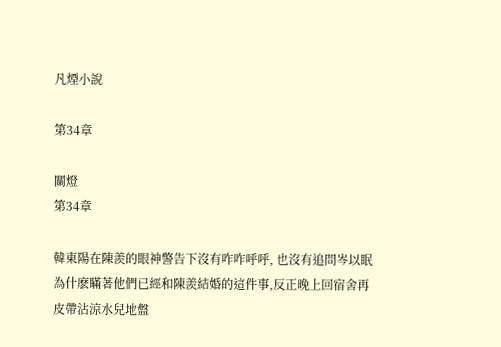凡煙小說

第34章

關燈
第34章

韓東陽在陳羨的眼神警告下沒有咋咋呼呼, 也沒有追問岑以眠為什麽瞞著他們已經和陳羨結婚的這件事,反正晚上回宿舍再皮帶沾涼水兒地盤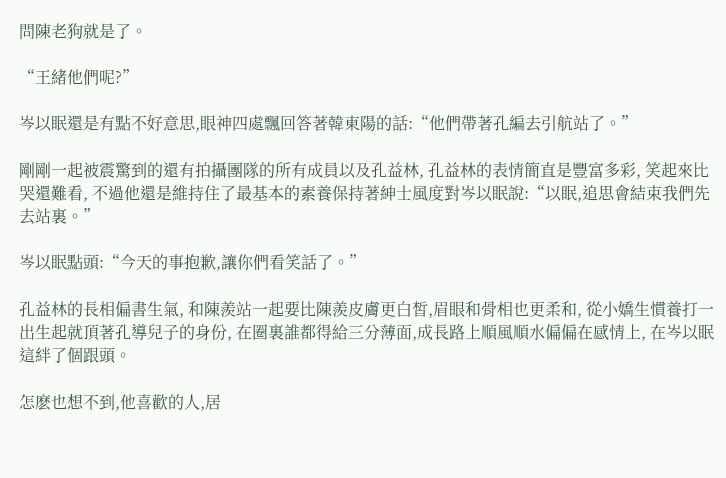問陳老狗就是了。

“王緒他們呢?”

岑以眠還是有點不好意思,眼神四處飄回答著韓東陽的話:“他們帶著孔編去引航站了。”

剛剛一起被震驚到的還有拍攝團隊的所有成員以及孔益林, 孔益林的表情簡直是豐富多彩, 笑起來比哭還難看, 不過他還是維持住了最基本的素養保持著紳士風度對岑以眠說:“以眠,追思會結束我們先去站裏。”

岑以眠點頭:“今天的事抱歉,讓你們看笑話了。”

孔益林的長相偏書生氣, 和陳羨站一起要比陳羨皮膚更白皙,眉眼和骨相也更柔和, 從小嬌生慣養打一出生起就頂著孔導兒子的身份, 在圈裏誰都得給三分薄面,成長路上順風順水偏偏在感情上, 在岑以眠這絆了個跟頭。

怎麽也想不到,他喜歡的人,居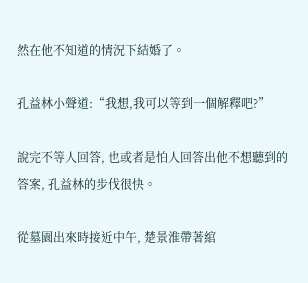然在他不知道的情況下結婚了。

孔益林小聲道:“我想,我可以等到一個解釋吧?”

說完不等人回答, 也或者是怕人回答出他不想聽到的答案, 孔益林的步伐很快。

從墓園出來時接近中午, 楚景淮帶著綰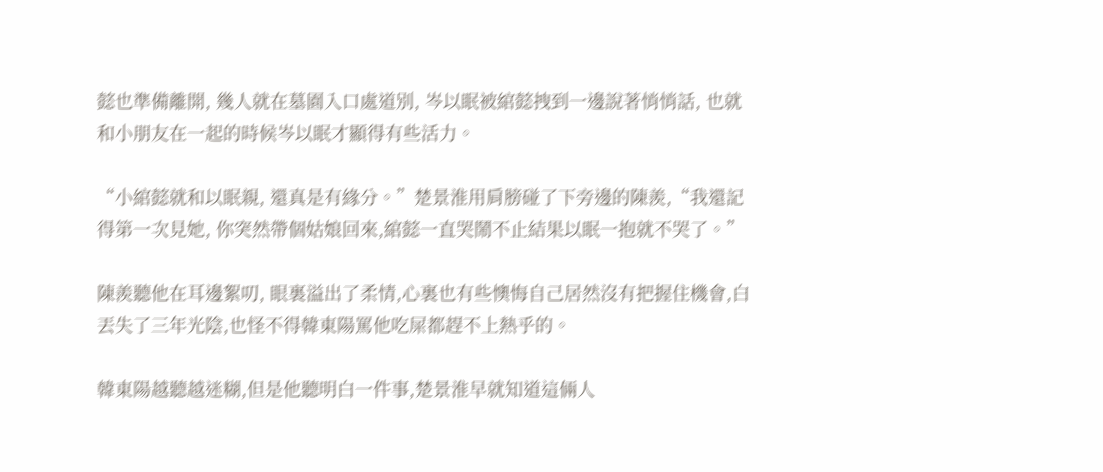懿也準備離開, 幾人就在墓園入口處道別, 岑以眠被綰懿拽到一邊說著悄悄話, 也就和小朋友在一起的時候岑以眠才顯得有些活力。

“小綰懿就和以眠親, 還真是有緣分。”楚景淮用肩膀碰了下旁邊的陳羨,“我還記得第一次見她, 你突然帶個姑娘回來,綰懿一直哭鬧不止結果以眠一抱就不哭了。”

陳羨聽他在耳邊絮叨, 眼裏溢出了柔情,心裏也有些懊悔自己居然沒有把握住機會,白丟失了三年光陰,也怪不得韓東陽罵他吃屎都趕不上熱乎的。

韓東陽越聽越迷糊,但是他聽明白一件事,楚景淮早就知道這倆人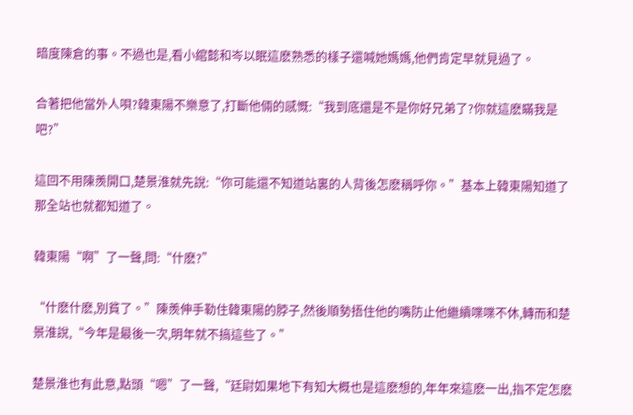暗度陳倉的事。不過也是,看小綰懿和岑以眠這麽熟悉的樣子還喊她媽媽,他們肯定早就見過了。

合著把他當外人唄?韓東陽不樂意了,打斷他倆的感慨:“我到底還是不是你好兄弟了?你就這麽瞞我是吧?”

這回不用陳羨開口,楚景淮就先說:“你可能還不知道站裏的人背後怎麽稱呼你。”基本上韓東陽知道了那全站也就都知道了。

韓東陽“啊”了一聲,問:“什麽?”

“什麽什麽,別貧了。”陳羨伸手勒住韓東陽的脖子,然後順勢捂住他的嘴防止他繼續喋喋不休,轉而和楚景淮說,“今年是最後一次,明年就不搞這些了。”

楚景淮也有此意,點頭“嗯”了一聲,“廷尉如果地下有知大概也是這麽想的,年年來這麽一出,指不定怎麽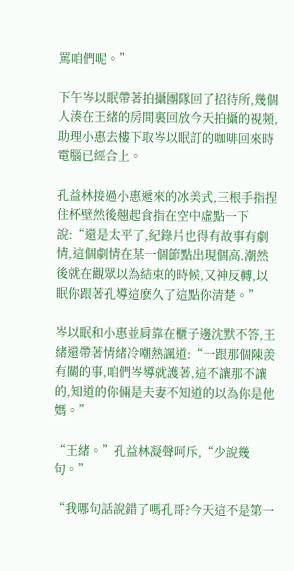罵咱們呢。”

下午岑以眠帶著拍攝團隊回了招待所,幾個人湊在王緒的房間裏回放今天拍攝的視頻,助理小惠去樓下取岑以眠訂的咖啡回來時電腦已經合上。

孔益林接過小惠遞來的冰美式,三根手指捏住杯壁然後翹起食指在空中虛點一下說:“還是太平了,紀錄片也得有故事有劇情,這個劇情在某一個節點出現個高.潮然後就在觀眾以為結束的時候,又神反轉,以眠你跟著孔導這麽久了這點你清楚。”

岑以眠和小惠並肩靠在櫃子邊沈默不答,王緒還帶著情緒冷嘲熱諷道:“一跟那個陳羨有關的事,咱們岑導就護著,這不讓那不讓的,知道的你倆是夫妻不知道的以為你是他媽。”

“王緒。”孔益林凝聲呵斥,“少說幾句。”

“我哪句話說錯了嗎孔哥?今天這不是第一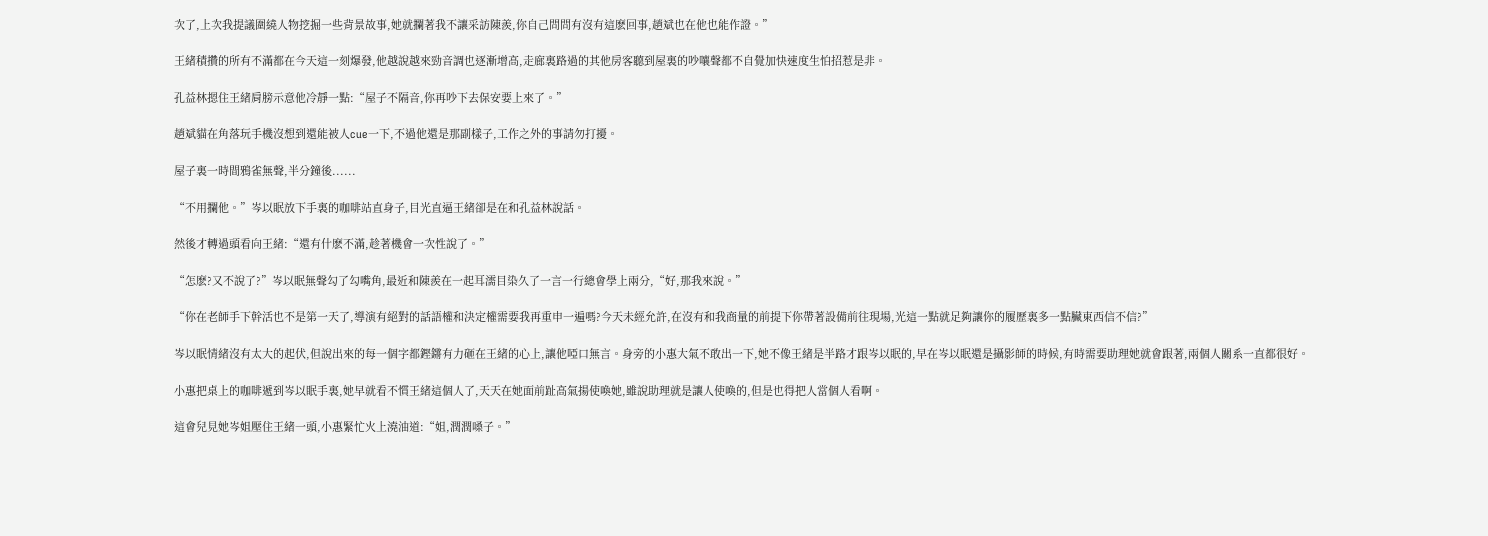次了,上次我提議圍繞人物挖掘一些背景故事,她就攔著我不讓采訪陳羨,你自己問問有沒有這麽回事,趙斌也在他也能作證。”

王緒積攢的所有不滿都在今天這一刻爆發,他越說越來勁音調也逐漸增高,走廊裏路過的其他房客聽到屋裏的吵嚷聲都不自覺加快速度生怕招惹是非。

孔益林摁住王緒肩膀示意他冷靜一點:“屋子不隔音,你再吵下去保安要上來了。”

趙斌貓在角落玩手機沒想到還能被人cue一下,不過他還是那副樣子,工作之外的事請勿打擾。

屋子裏一時間鴉雀無聲,半分鐘後......

“不用攔他。”岑以眠放下手裏的咖啡站直身子,目光直逼王緒卻是在和孔益林說話。

然後才轉過頭看向王緒:“還有什麽不滿,趁著機會一次性說了。”

“怎麽?又不說了?”岑以眠無聲勾了勾嘴角,最近和陳羨在一起耳濡目染久了一言一行總會學上兩分,“好,那我來說。”

“你在老師手下幹活也不是第一天了,導演有絕對的話語權和決定權需要我再重申一遍嗎?今天未經允許,在沒有和我商量的前提下你帶著設備前往現場,光這一點就足夠讓你的履歷裏多一點臟東西信不信?”

岑以眠情緒沒有太大的起伏,但說出來的每一個字都鏗鏘有力砸在王緒的心上,讓他啞口無言。身旁的小惠大氣不敢出一下,她不像王緒是半路才跟岑以眠的,早在岑以眠還是攝影師的時候,有時需要助理她就會跟著,兩個人關系一直都很好。

小惠把桌上的咖啡遞到岑以眠手裏,她早就看不慣王緒這個人了,天天在她面前趾高氣揚使喚她,雖說助理就是讓人使喚的,但是也得把人當個人看啊。

這會兒見她岑姐壓住王緒一頭,小惠緊忙火上澆油道:“姐,潤潤嗓子。”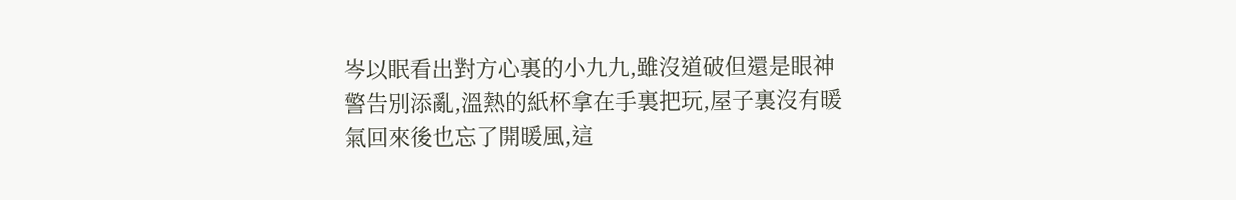岑以眠看出對方心裏的小九九,雖沒道破但還是眼神警告別添亂,溫熱的紙杯拿在手裏把玩,屋子裏沒有暖氣回來後也忘了開暖風,這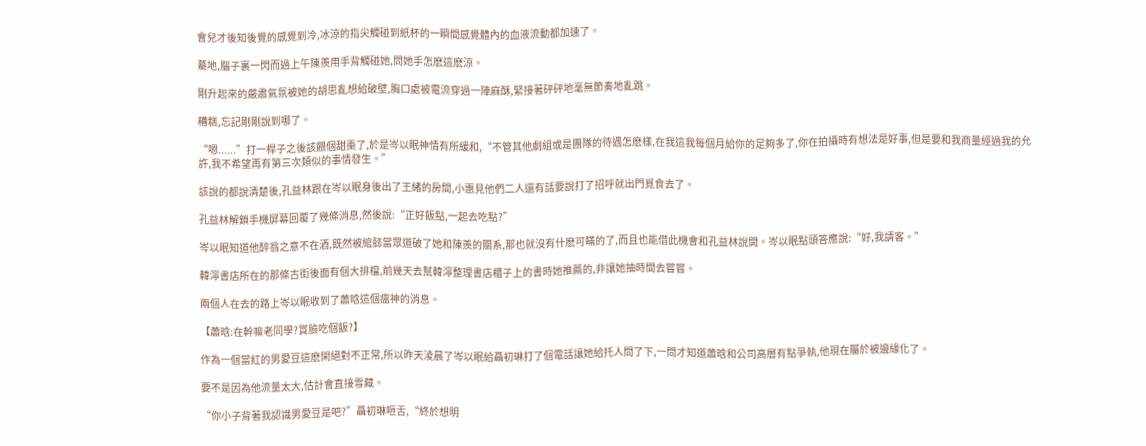會兒才後知後覺的感覺到冷,冰涼的指尖觸碰到紙杯的一瞬間感覺體內的血液流動都加速了。

驀地,腦子裏一閃而過上午陳羨用手背觸碰她,問她手怎麽這麽涼。

剛升起來的嚴肅氣氛被她的胡思亂想給破壁,胸口處被電流穿過一陣麻酥,緊接著砰砰地毫無節奏地亂跳。

糟糕,忘記剛剛說到哪了。

“嗯......”打一桿子之後該餵個甜棗了,於是岑以眠神情有所緩和,“不管其他劇組或是團隊的待遇怎麽樣,在我這我每個月給你的足夠多了,你在拍攝時有想法是好事,但是要和我商量經過我的允許,我不希望再有第三次類似的事情發生。”

該說的都說清楚後,孔益林跟在岑以眠身後出了王緒的房間,小惠見他們二人還有話要說打了招呼就出門覓食去了。

孔益林解鎖手機屏幕回覆了幾條消息,然後說:“正好飯點,一起去吃點?”

岑以眠知道他醉翁之意不在酒,既然被綰懿當眾道破了她和陳羨的關系,那也就沒有什麽可瞞的了,而且也能借此機會和孔益林說開。岑以眠點頭答應說:“好,我請客。”

韓濘書店所在的那條古街後面有個大排檔,前幾天去幫韓濘整理書店櫃子上的書時她推薦的,非讓她抽時間去嘗嘗。

兩個人在去的路上岑以眠收到了蕭晗這個瘟神的消息。

【蕭晗:在幹嘛老同學?賞臉吃個飯?】

作為一個當紅的男愛豆這麽閑絕對不正常,所以昨天淩晨了岑以眠給聶初琳打了個電話讓她給托人問了下,一問才知道蕭晗和公司高層有點爭執,他現在屬於被邊緣化了。

要不是因為他流量太大,估計會直接雪藏。

“你小子背著我認識男愛豆是吧?”聶初琳咂舌,“終於想明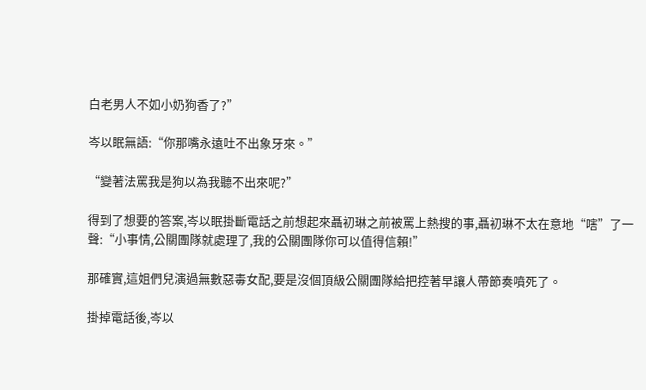白老男人不如小奶狗香了?”

岑以眠無語:“你那嘴永遠吐不出象牙來。”

“變著法罵我是狗以為我聽不出來呢?”

得到了想要的答案,岑以眠掛斷電話之前想起來聶初琳之前被罵上熱搜的事,聶初琳不太在意地“嗐”了一聲:“小事情,公關團隊就處理了,我的公關團隊你可以值得信賴!”

那確實,這姐們兒演過無數惡毒女配,要是沒個頂級公關團隊給把控著早讓人帶節奏噴死了。

掛掉電話後,岑以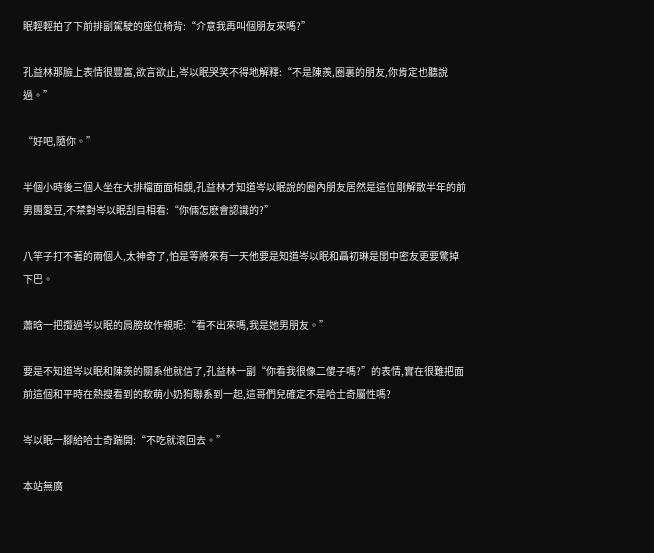眠輕輕拍了下前排副駕駛的座位椅背:“介意我再叫個朋友來嗎?”

孔益林那臉上表情很豐富,欲言欲止,岑以眠哭笑不得地解釋:“不是陳羨,圈裏的朋友,你肯定也聽說過。”

“好吧,隨你。”

半個小時後三個人坐在大排檔面面相覷,孔益林才知道岑以眠說的圈內朋友居然是這位剛解散半年的前男團愛豆,不禁對岑以眠刮目相看:“你倆怎麽會認識的?”

八竿子打不著的兩個人,太神奇了,怕是等將來有一天他要是知道岑以眠和聶初琳是閨中密友更要驚掉下巴。

蕭晗一把攬過岑以眠的肩膀故作親昵:“看不出來嗎,我是她男朋友。”

要是不知道岑以眠和陳羨的關系他就信了,孔益林一副“你看我很像二傻子嗎?”的表情,實在很難把面前這個和平時在熱搜看到的軟萌小奶狗聯系到一起,這哥們兒確定不是哈士奇屬性嗎?

岑以眠一腳給哈士奇踹開:“不吃就滾回去。”

本站無廣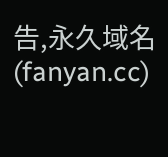告,永久域名(fanyan.cc)